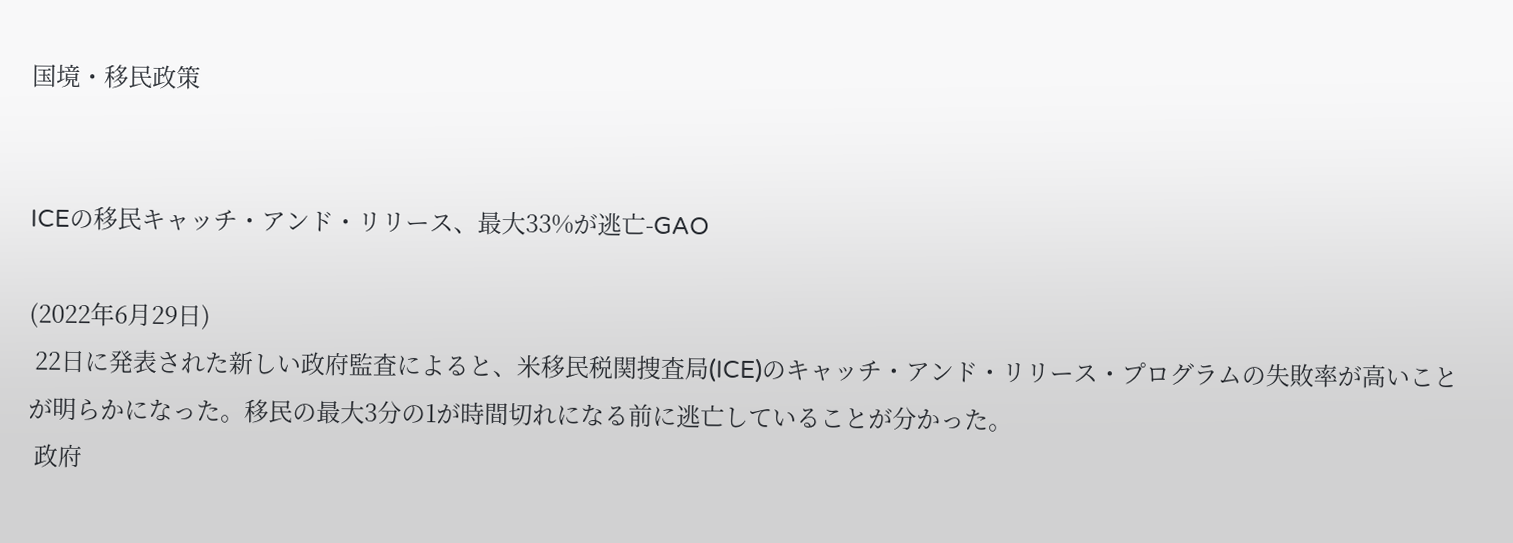国境・移民政策


ICEの移民キャッチ・アンド・リリース、最大33%が逃亡-GAO

(2022年6月29日)
 22日に発表された新しい政府監査によると、米移民税関捜査局(ICE)のキャッチ・アンド・リリース・プログラムの失敗率が高いことが明らかになった。移民の最大3分の1が時間切れになる前に逃亡していることが分かった。
 政府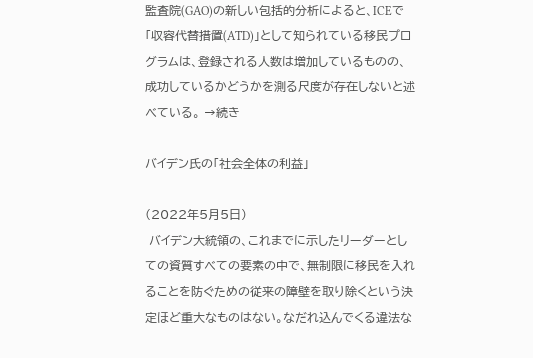監査院(GAO)の新しい包括的分析によると、ICEで「収容代替措置(ATD)」として知られている移民プログラムは、登録される人数は増加しているものの、成功しているかどうかを測る尺度が存在しないと述べている。 →続き

バイデン氏の「社会全体の利益」

(2022年5月5日)
 バイデン大統領の、これまでに示したリーダーとしての資質すべての要素の中で、無制限に移民を入れることを防ぐための従来の障壁を取り除くという決定ほど重大なものはない。なだれ込んでくる違法な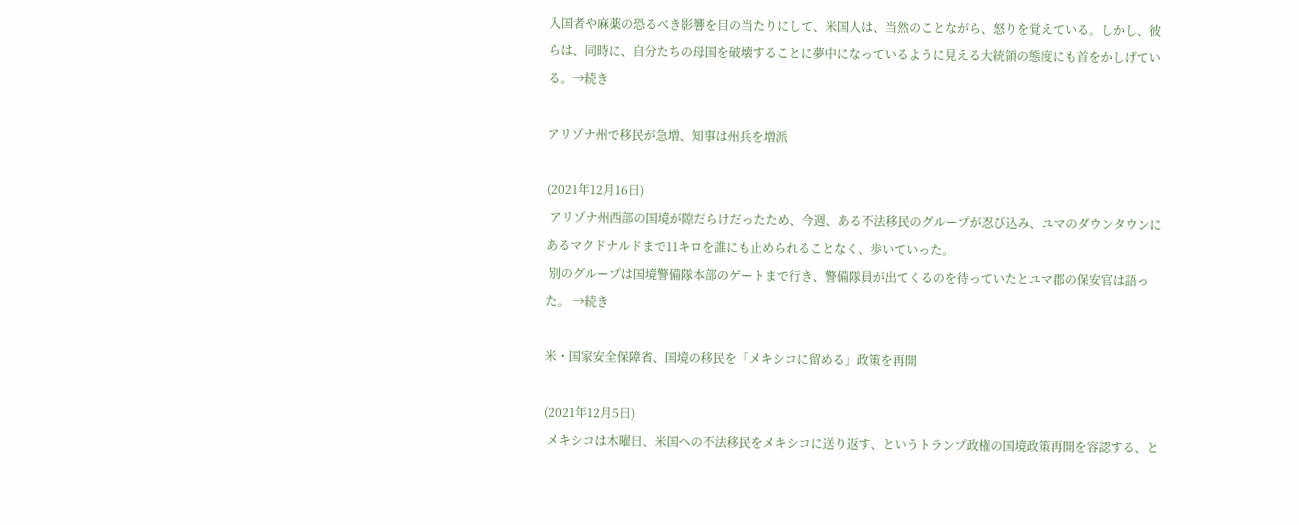入国者や麻薬の恐るべき影響を目の当たりにして、米国人は、当然のことながら、怒りを覚えている。しかし、彼らは、同時に、自分たちの母国を破壊することに夢中になっているように見える大統領の態度にも首をかしげている。→続き

アリゾナ州で移民が急増、知事は州兵を増派

(2021年12月16日)
 アリゾナ州西部の国境が隙だらけだったため、今週、ある不法移民のグループが忍び込み、ユマのダウンタウンにあるマクドナルドまで11キロを誰にも止められることなく、歩いていった。
 別のグループは国境警備隊本部のゲートまで行き、警備隊員が出てくるのを待っていたとユマ郡の保安官は語った。 →続き

米・国家安全保障省、国境の移民を「メキシコに留める」政策を再開

(2021年12月5日)
 メキシコは木曜日、米国への不法移民をメキシコに送り返す、というトランプ政権の国境政策再開を容認する、と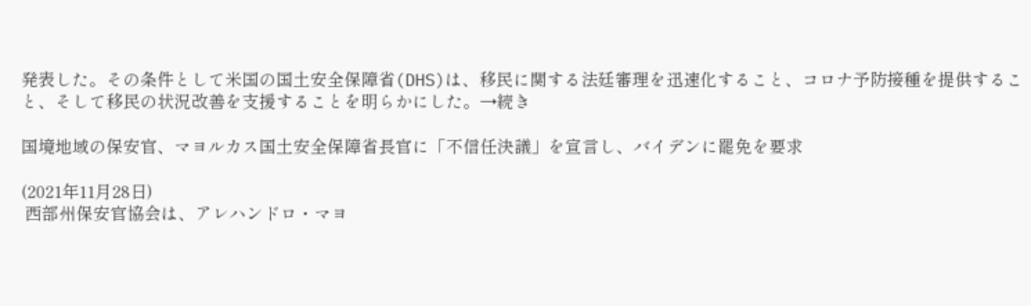発表した。その条件として米国の国土安全保障省(DHS)は、移民に関する法廷審理を迅速化すること、コロナ予防接種を提供すること、そして移民の状況改善を支援することを明らかにした。→続き

国境地域の保安官、マヨルカス国土安全保障省長官に「不信任決議」を宣言し、バイデンに罷免を要求

(2021年11月28日)
 西部州保安官協会は、アレハンドロ・マヨ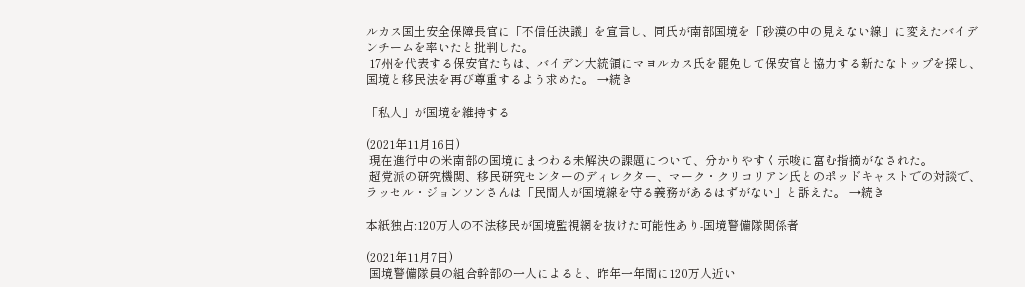ルカス国土安全保障長官に「不信任決議」を宣言し、同氏が南部国境を「砂漠の中の見えない線」に変えたバイデンチームを率いたと批判した。
 17州を代表する保安官たちは、バイデン大統領にマヨルカス氏を罷免して保安官と協力する新たなトップを探し、国境と移民法を再び尊重するよう求めた。 →続き

「私人」が国境を維持する

(2021年11月16日)
 現在進行中の米南部の国境にまつわる未解決の課題について、分かりやすく示唆に富む指摘がなされた。
 超党派の研究機関、移民研究センターのディレクター、マーク・クリコリアン氏とのポッドキャストでの対談で、ラッセル・ジョンソンさんは「民間人が国境線を守る義務があるはずがない」と訴えた。 →続き

本紙独占:120万人の不法移民が国境監視網を抜けた可能性あり-国境警備隊関係者

(2021年11月7日)
 国境警備隊員の組合幹部の一人によると、昨年一年間に120万人近い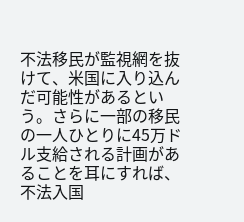不法移民が監視網を抜けて、米国に入り込んだ可能性があるという。さらに一部の移民の一人ひとりに45万ドル支給される計画があることを耳にすれば、不法入国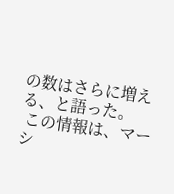の数はさらに増える、と語った。
 この情報は、マーシ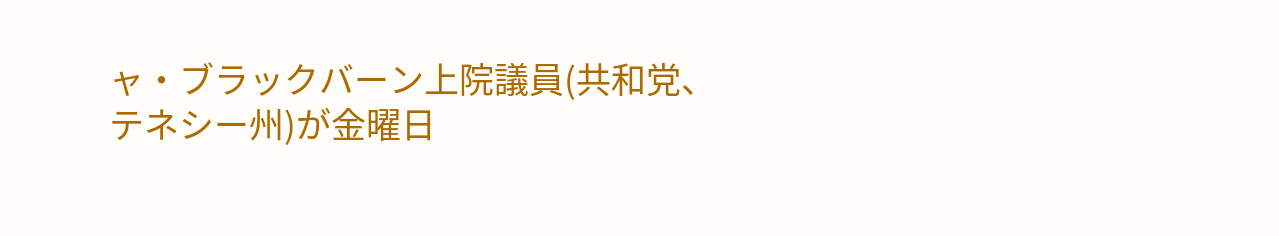ャ・ブラックバーン上院議員(共和党、テネシー州)が金曜日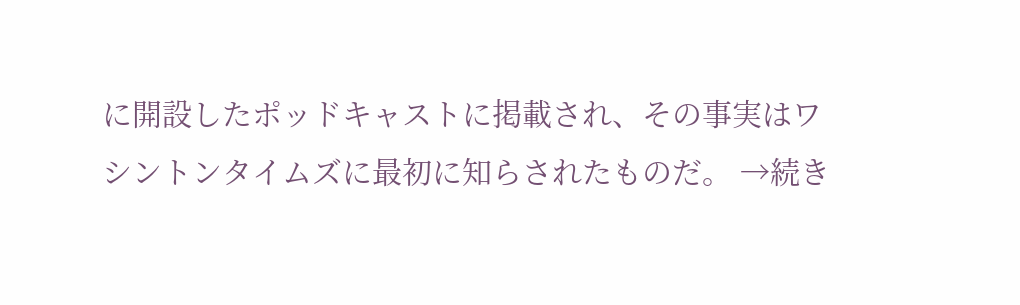に開設したポッドキャストに掲載され、その事実はワシントンタイムズに最初に知らされたものだ。 →続き